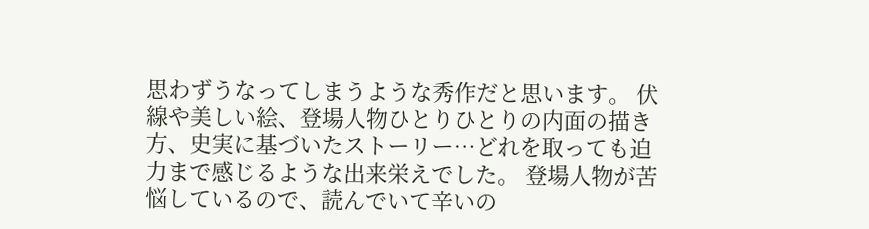思わずうなってしまうような秀作だと思います。 伏線や美しい絵、登場人物ひとりひとりの内面の描き方、史実に基づいたストーリー…どれを取っても迫力まで感じるような出来栄えでした。 登場人物が苦悩しているので、読んでいて辛いの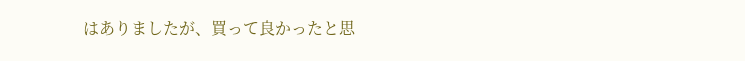はありましたが、買って良かったと思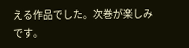える作品でした。次巻が楽しみです。